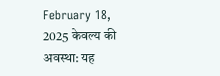February 18, 2025 केवल्य की अवस्था: यह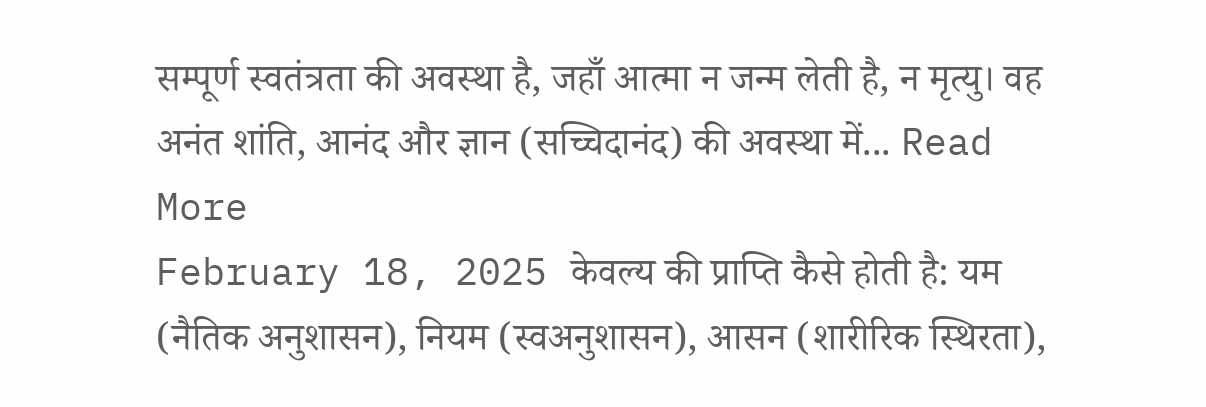सम्पूर्ण स्वतंत्रता की अवस्था है, जहाँ आत्मा न जन्म लेती है, न मृत्यु। वह अनंत शांति, आनंद और ज्ञान (सच्चिदानंद) की अवस्था में... Read More
February 18, 2025 केवल्य की प्राप्ति कैसे होती है: यम (नैतिक अनुशासन), नियम (स्वअनुशासन), आसन (शारीरिक स्थिरता),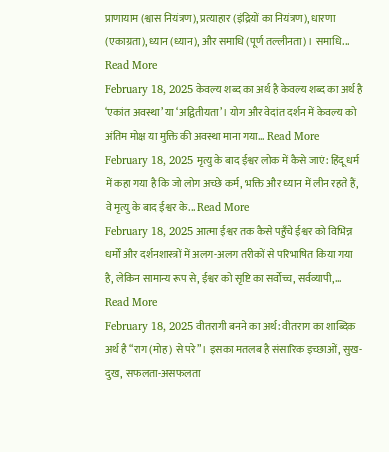प्राणायाम (श्वास नियंत्रण), प्रत्याहार (इंद्रियों का नियंत्रण), धारणा (एकाग्रता), ध्यान (ध्यान), और समाधि (पूर्ण तल्लीनता)। समाधि... Read More
February 18, 2025 केवल्य शब्द का अर्थ है केवल्य शब्द का अर्थ है ‘एकांत अवस्था’ या ‘अद्वितीयता’। योग और वेदांत दर्शन में केवल्य को अंतिम मोक्ष या मुक्ति की अवस्था माना गया... Read More
February 18, 2025 मृत्यु के बाद ईश्वर लोक में कैसे जाएं: हिंदू धर्म में कहा गया है कि जो लोग अच्छे कर्म, भक्ति और ध्यान में लीन रहते हैं, वे मृत्यु के बाद ईश्वर के... Read More
February 18, 2025 आत्मा ईश्वर तक कैसे पहुँचे ईश्वर को विभिन्न धर्मों और दर्शनशास्त्रों में अलग-अलग तरीकों से परिभाषित किया गया है, लेकिन सामान्य रूप से, ईश्वर को सृष्टि का सर्वोच्च, सर्वव्यापी,... Read More
February 18, 2025 वीतरागी बनने का अर्थ: वीतराग का शाब्दिक अर्थ है “राग (मोह) से परे”। इसका मतलब है संसारिक इच्छाओं, सुख-दुख, सफलता-असफलता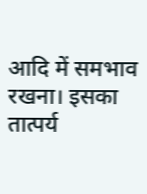आदि में समभाव रखना। इसका तात्पर्य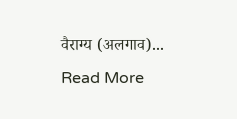वैराग्य (अलगाव)... Read More